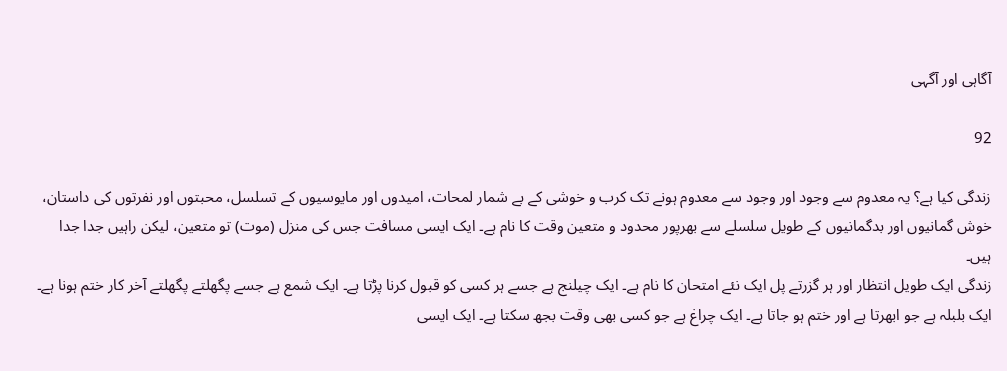آگاہی اور آگہی

92

زندگی کیا ہے؟ یہ معدوم سے وجود اور وجود سے معدوم ہونے تک کرب و خوشی کے بے شمار لمحات، امیدوں اور مایوسیوں کے تسلسل، محبتوں اور نفرتوں کی داستان، خوش گمانیوں اور بدگمانیوں کے طویل سلسلے سے بھرپور محدود و متعین وقت کا نام ہے۔ ایک ایسی مسافت جس کی منزل (موت) تو متعین، لیکن راہیں جدا جدا ہیں۔
زندگی ایک طویل انتظار اور ہر گزرتے پل ایک نئے امتحان کا نام ہے۔ ایک چیلنج ہے جسے ہر کسی کو قبول کرنا پڑتا ہے۔ ایک شمع ہے جسے پگھلتے پگھلتے آخر کار ختم ہونا ہے۔ ایک بلبلہ ہے جو ابھرتا ہے اور ختم ہو جاتا ہے۔ ایک چراغ ہے جو کسی بھی وقت بجھ سکتا ہے۔ ایک ایسی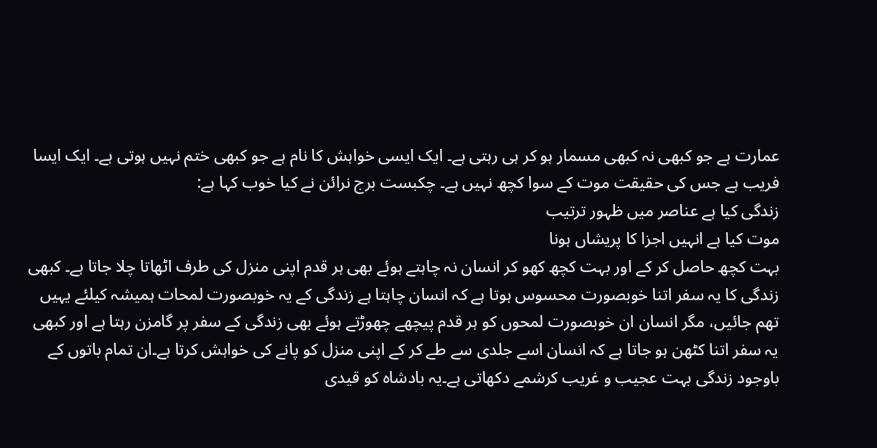عمارت ہے جو کبھی نہ کبھی مسمار ہو کر ہی رہتی ہے۔ ایک ایسی خواہش کا نام ہے جو کبھی ختم نہیں ہوتی ہے۔ ایک ایسا فریب ہے جس کی حقیقت موت کے سوا کچھ نہیں ہے۔ چکبست برج نرائن نے کیا خوب کہا ہے:
زندگی کیا ہے عناصر میں ظہور ترتیب
موت کیا ہے انہیں اجزا کا پریشاں ہونا
بہت کچھ حاصل کر کے اور بہت کچھ کھو کر انسان نہ چاہتے ہوئے بھی ہر قدم اپنی منزل کی طرف اٹھاتا چلا جاتا ہے۔ کبھی زندگی کا یہ سفر اتنا خوبصورت محسوس ہوتا ہے کہ انسان چاہتا ہے زندگی کے یہ خوبصورت لمحات ہمیشہ کیلئے یہیں تھم جائیں، مگر انسان ان خوبصورت لمحوں کو ہر قدم پیچھے چھوڑتے ہوئے بھی زندگی کے سفر پر گامزن رہتا ہے اور کبھی یہ سفر اتنا کٹھن ہو جاتا ہے کہ انسان اسے جلدی سے طے کر کے اپنی منزل کو پانے کی خواہش کرتا ہے۔ان تمام باتوں کے باوجود زندگی بہت عجیب و غریب کرشمے دکھاتی ہے۔یہ بادشاہ کو قیدی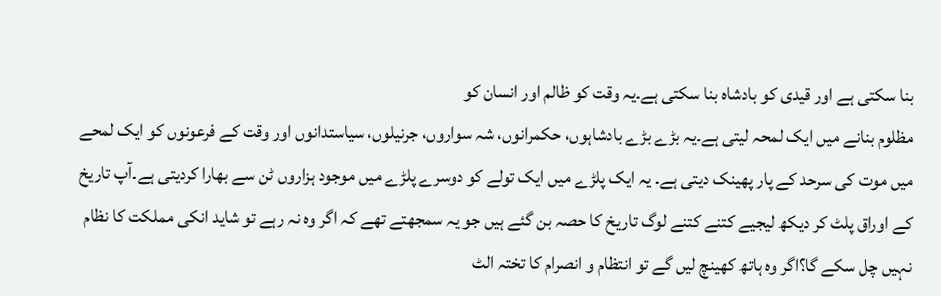بنا سکتی ہے اور قیدی کو بادشاہ بنا سکتی ہے۔یہ وقت کو ظالم اور انسان کو
مظلوم بنانے میں ایک لمحہ لیتی ہے۔یہ بڑے بڑے بادشاہوں، حکمرانوں، شہ سواروں، جرنیلوں، سیاستدانوں اور وقت کے فرعونوں کو ایک لمحے میں موت کی سرحد کے پار پھینک دیتی ہے۔ یہ ایک پلڑے میں ایک تولے کو دوسرے پلڑے میں موجود ہزاروں ٹن سے بھارا کردیتی ہے۔آپ تاریخ کے اوراق پلٹ کر دیکھ لیجیے کتنے کتنے لوگ تاریخ کا حصہ بن گئے ہیں جو یہ سمجھتے تھے کہ اگر وہ نہ رہے تو شاید انکی مملکت کا نظام نہیں چل سکے گا؟اگر وہ ہاتھ کھینچ لیں گے تو انتظام و انصرام کا تختہ الٹ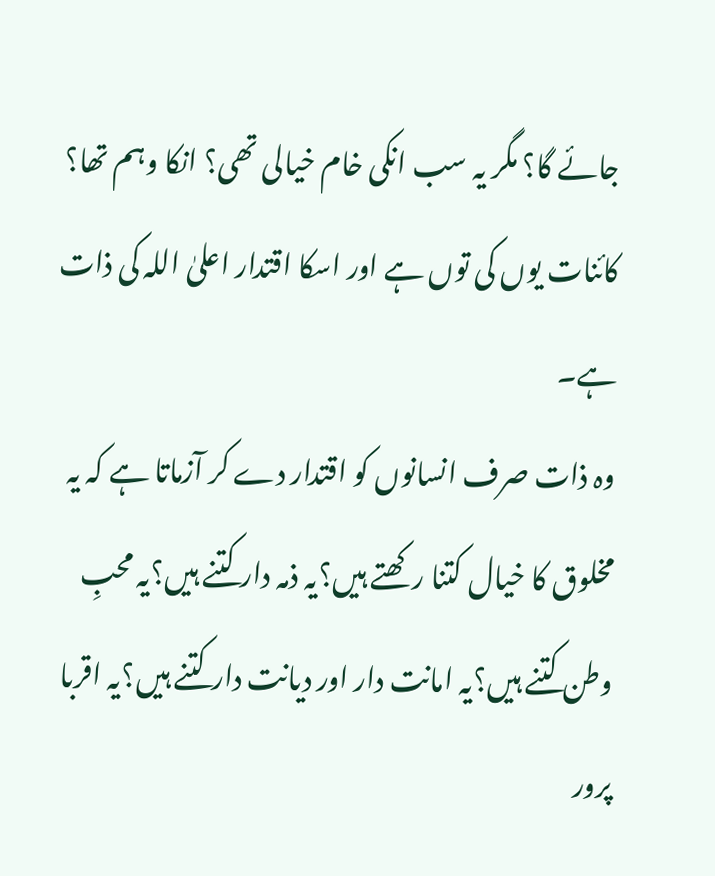جائے گا؟ مگر یہ سب انکی خام خیالی تھی؟ انکا وہم تھا؟ کائنات یوں کی توں ہے اور اسکا اقتدار اعلیٰ اللہ کی ذات ہے۔
وہ ذات صرف انسانوں کو اقتدار دے کر آزماتا ہے کہ یہ مخلوق کا خیال کتنا رکھتے ہیں؟یہ ذمہ دار کتنے ہیں؟یہ محبِ وطن کتنے ہیں؟یہ امانت دار اور دیانت دار کتنے ہیں؟یہ اقربا پرور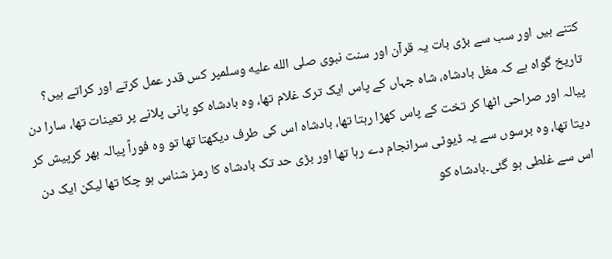کتنے ہیں اور سب سے بڑی بات یہ قرآن اور سنت نبوی صلى الله عليه وسلمپر کس قدر عمل کرتے اور کراتے ہیں؟ تاریخ گواہ ہے کہ مغل بادشاہ، شاہ جہاں کے پاس ایک ترک غلام تھا، وہ بادشاہ کو پانی پلانے پر تعینات تھا، سارا دن پیالہ اور صراحی اٹھا کر تخت کے پاس کھڑا رہتا تھا، بادشاہ اس کی طرف دیکھتا تھا تو وہ فوراً پیالہ بھر کرپیش کر دیتا تھا، وہ برسوں سے یہ ڈیوٹی سرانجام دے رہا تھا اور بڑی حد تک بادشاہ کا رمز شناس ہو چکا تھا لیکن ایک دن اس سے غلطی ہو گئی۔بادشاہ کو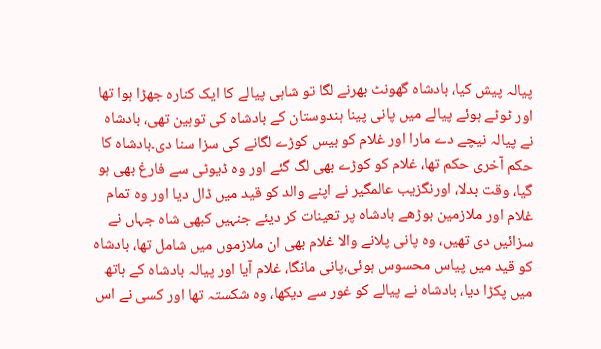پیالہ پیش کیا، بادشاہ گھونٹ بھرنے لگا تو شاہی پیالے کا ایک کنارہ جھڑا ہوا تھا اور ٹوٹے ہوئے پیالے میں پانی پینا ہندوستان کے بادشاہ کی توہین تھی، بادشاہ نے پیالہ نیچے دے مارا اور غلام کو بیس کوڑے لگانے کی سزا سنا دی۔بادشاہ کا حکم آخری حکم تھا، غلام کو کوڑے بھی لگ گئے اور وہ ڈیوٹی سے فارغ بھی ہو گیا، وقت بدلا، اورنگزیب عالمگیر نے اپنے والد کو قید میں ڈال دیا اور وہ تمام غلام اور ملازمین بوڑھے بادشاہ پر تعینات کر دیئے جنہیں کبھی شاہ جہاں نے سزائیں دی تھیں، وہ پانی پلانے والا غلام بھی ان ملازموں میں شامل تھا، بادشاہ کو قید میں پیاس محسوس ہوئی،پانی مانگا، غلام آیا اور پیالہ بادشاہ کے ہاتھ میں پکڑا دیا، بادشاہ نے پیالے کو غور سے دیکھا، وہ شکستہ تھا اور کسی نے اس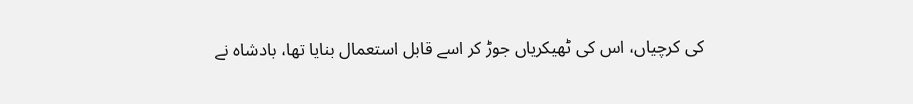کی کرچیاں، اس کی ٹھیکریاں جوڑ کر اسے قابل استعمال بنایا تھا، بادشاہ نے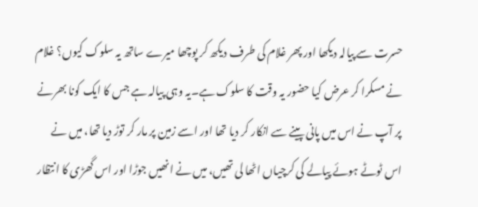حسرت سے پیالہ دیکھا اور پھر غلام کی طرف دیکھ کر پوچھا میرے ساتھ یہ سلوک کیوں؟ غلام نے مسکرا کر عرض کیا حضور یہ وقت کا سلوک ہے۔یہ وہی پیالہ ہے جس کا ایک کونا بھرنے پر آپ نے اس میں پانی پینے سے انکار کر دیا تھا اور اسے زمین پر مار کر توڑ دیا تھا، میں نے اس ٹوٹے ہوئے پیالے کی کرچیاں اٹھا لی تھیں، میں نے انھیں جوڑا اور اس گھڑی کا انتظار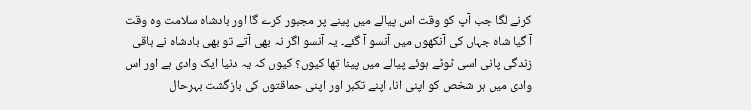کرنے لگا جب آپ کو وقت اس پیالے میں پینے پر مجبور کرے گا اور بادشاہ سلامت وہ وقت آ گیا شاہ جہاں کی آنکھوں میں آنسو آ گئے۔ یہ آنسو اگر نہ بھی آتے تو بھی بادشاہ نے باقی زندگی پانی اسی ٹوٹے ہوئے پیالے میں پینا تھا کیوں؟ کیوں کہ یہ دنیا ایک وادی ہے اور اس وادی میں ہر شخص کو اپنی انا، اپنے تکبر اور اپنی حماقتوں کی بازگشت بہرحال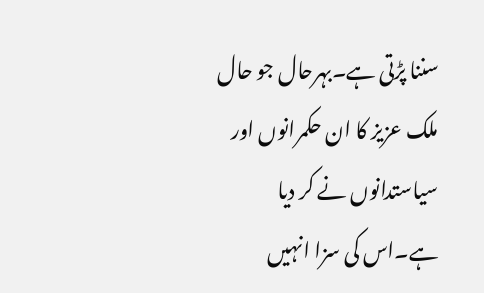سننا پڑتی ہے۔بہرحال جو حال ملک عزیز کا ان حکمرانوں اور سیاستدانوں نے کر دیا ہے۔اس کی سزا انہیں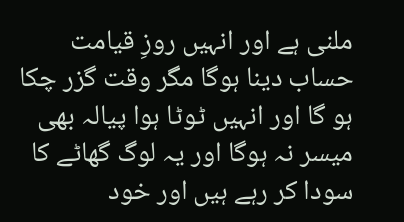ملنی ہے اور انہیں روزِ قیامت حساب دینا ہوگا مگر وقت گزر چکا ہو گا اور انہیں ٹوٹا ہوا پیالہ بھی میسر نہ ہوگا اور یہ لوگ گھاٹے کا سودا کر رہے ہیں اور خود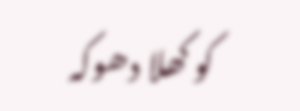کو کھلا دھوکہ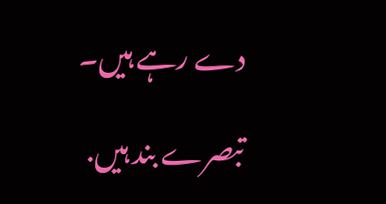دے رہے ہیں۔

تبصرے بند ہیں.